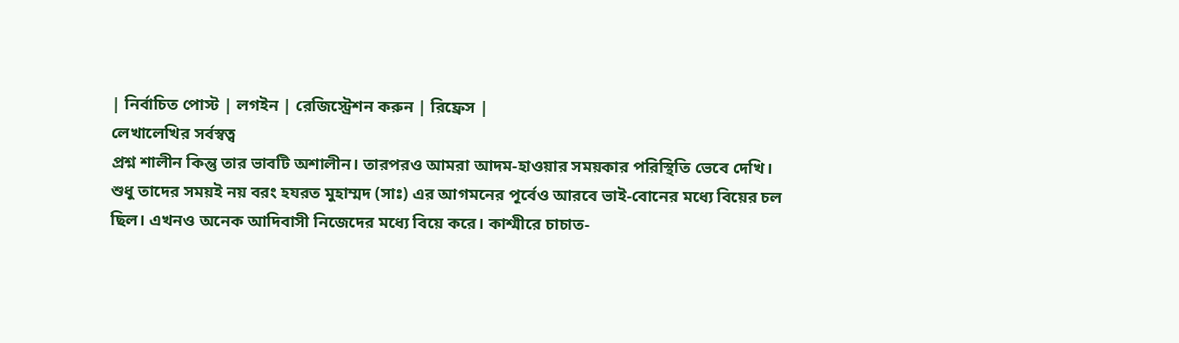| নির্বাচিত পোস্ট | লগইন | রেজিস্ট্রেশন করুন | রিফ্রেস |
লেখালেখির সর্বস্বত্ব
প্রশ্ন শালীন কিন্তু তার ভাবটি অশালীন। তারপরও আমরা আদম-হাওয়ার সময়কার পরিস্থিতি ভেবে দেখি।
শুধু তাদের সময়ই নয় বরং হযরত মুহাম্মদ (সাঃ) এর আগমনের পূর্বেও আরবে ভাই-বোনের মধ্যে বিয়ের চল ছিল। এখনও অনেক আদিবাসী নিজেদের মধ্যে বিয়ে করে। কাশ্মীরে চাচাত-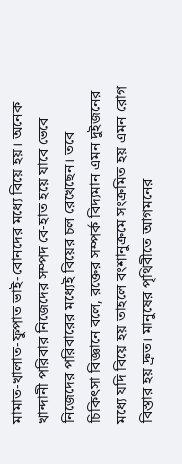মামাত-খালাত-ফুপাত ভাই-বোনদের মধ্যে বিয়ে হয়। অনেক খান্দানী পরিবার নিজেদের সম্পদ বে-হাত হয়ে যাবে ভেবে নিজেদের পরিবারের মধ্যেই বিয়ের চল রেখেছেন। তবে চিকিৎসা বিজ্ঞানে বলে, রক্তের সম্পর্ক বিদ্যমান এমন দুইজনের মধ্যে যদি বিয়ে হয় তাহলে বংশানুক্রমে সংক্রমিত হয় এমন রোগ বিস্তার হয় দ্রুত। মানুষের পৃথিবীতে আগমনের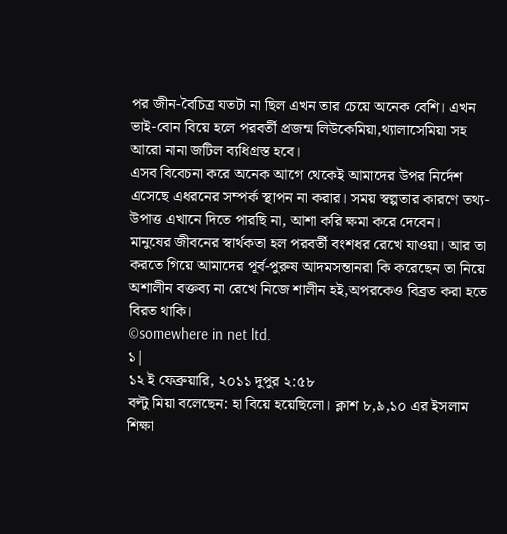পর জীন-বৈচিত্র যতটা না ছিল এখন তার চেয়ে অনেক বেশি। এখন ভাই-বোন বিয়ে হলে পরবর্তী প্রজন্ম লিউকেমিয়া,থ্যালাসেমিয়া সহ আরো নানা জটিল ব্যধিগ্রস্ত হবে।
এসব বিবেচনা করে অনেক আগে থেকেই আমাদের উপর নির্দেশ এসেছে এধরনের সম্পর্ক স্থাপন না করার। সময় স্বল্পতার কারণে তথ্য-উপাত্ত এখানে দিতে পারছি না, আশা করি ক্ষমা করে দেবেন।
মানুষের জীবনের স্বার্থকতা হল পরবর্তী বংশধর রেখে যাওয়া। আর তা করতে গিয়ে আমাদের পূর্ব-পুরুষ আদমসন্তানরা কি করেছেন তা নিয়ে অশালীন বক্তব্য না রেখে নিজে শালীন হই,অপরকেও বিব্রত করা হতে বিরত থাকি।
©somewhere in net ltd.
১|
১২ ই ফেব্রুয়ারি, ২০১১ দুপুর ২:৫৮
বল্টু মিয়া বলেছেন: হা বিয়ে হয়েছিলো। ক্লাশ ৮,৯,১০ এর ইসলাম শিক্ষা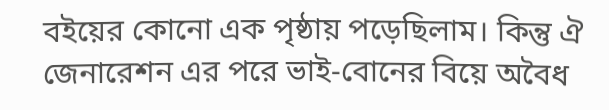বইয়ের কোনো এক পৃষ্ঠায় পড়েছিলাম। কিন্তু ঐ জেনারেশন এর পরে ভাই-বোনের বিয়ে অবৈধ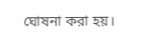ঘোষনা করা হয়।